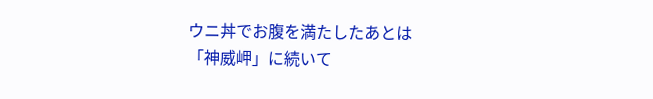ウニ丼でお腹を満たしたあとは
「神威岬」に続いて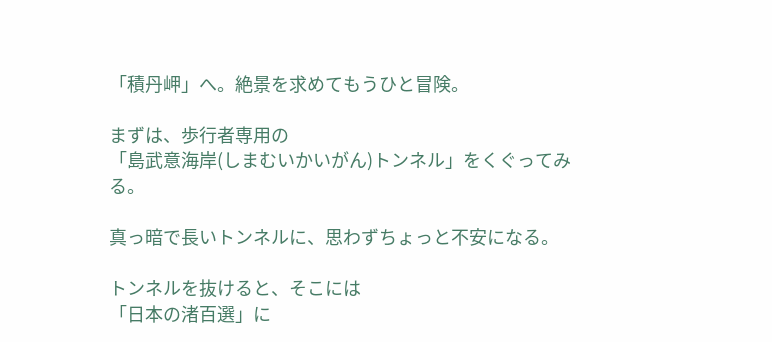「積丹岬」へ。絶景を求めてもうひと冒険。

まずは、歩行者専用の
「島武意海岸(しまむいかいがん)トンネル」をくぐってみる。

真っ暗で長いトンネルに、思わずちょっと不安になる。

トンネルを抜けると、そこには
「日本の渚百選」に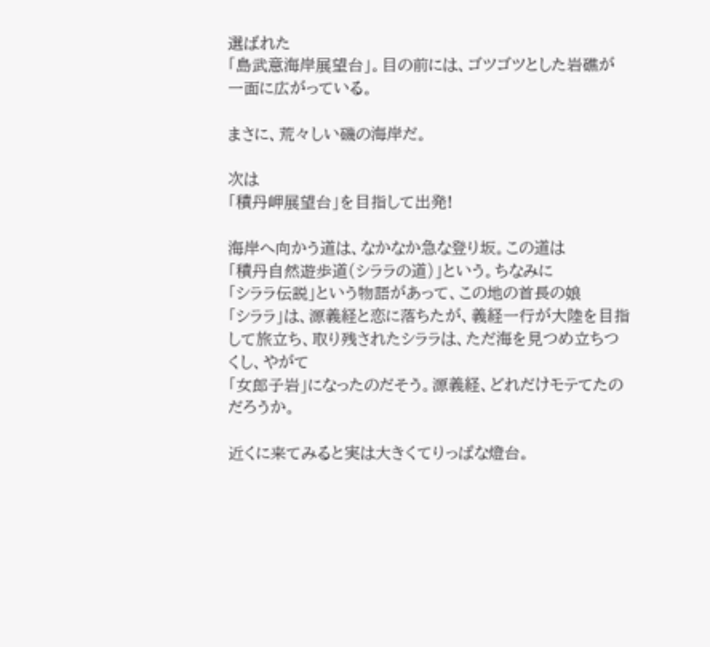選ばれた
「島武意海岸展望台」。目の前には、ゴツゴツとした岩礁が一面に広がっている。

まさに、荒々しい磯の海岸だ。

次は
「積丹岬展望台」を目指して出発!

海岸へ向かう道は、なかなか急な登り坂。この道は
「積丹自然遊歩道(シララの道)」という。ちなみに
「シララ伝説」という物語があって、この地の首長の娘
「シララ」は、源義経と恋に落ちたが、義経一行が大陸を目指して旅立ち、取り残されたシララは、ただ海を見つめ立ちつくし、やがて
「女郎子岩」になったのだそう。源義経、どれだけモテてたのだろうか。

近くに来てみると実は大きくてりっぱな燈台。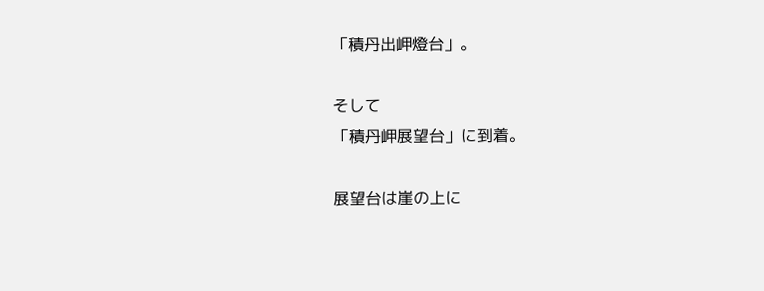「積丹出岬燈台」。

そして
「積丹岬展望台」に到着。

展望台は崖の上に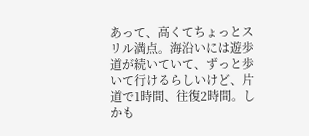あって、高くてちょっとスリル満点。海沿いには遊歩道が続いていて、ずっと歩いて行けるらしいけど、片道で1時間、往復2時間。しかも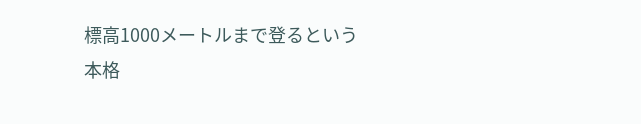標高1000メートルまで登るという本格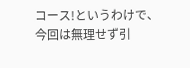コース!というわけで、今回は無理せず引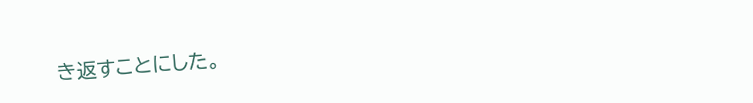き返すことにした。